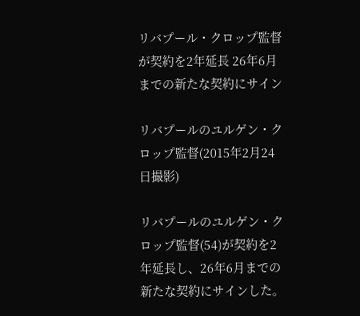リバプール・クロップ監督が契約を2年延長 26年6月までの新たな契約にサイン

リバプールのユルゲン・クロップ監督(2015年2月24日撮影)

リバプールのユルゲン・クロップ監督(54)が契約を2年延長し、26年6月までの新たな契約にサインした。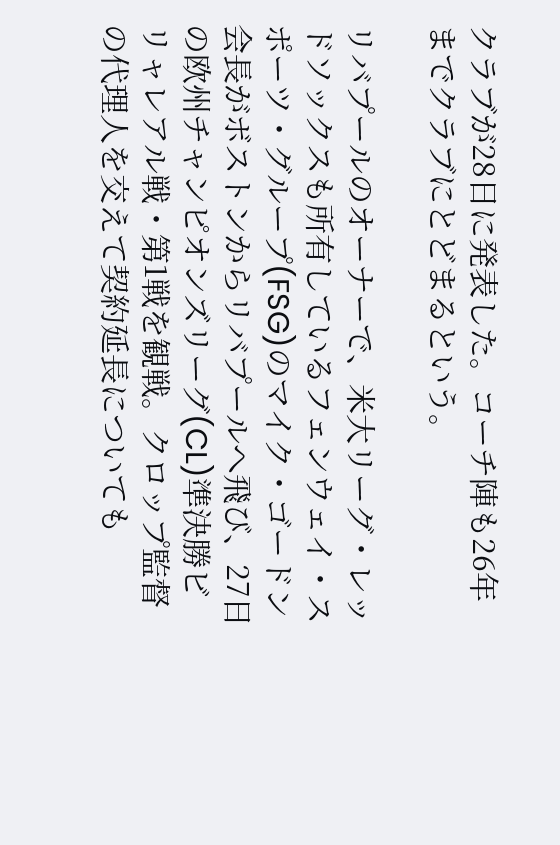クラブが28日に発表した。コーチ陣も26年までクラブにとどまるという。

リバプールのオーナーで、米大リーグ・レッドソックスも所有しているフェンウェイ・スポーツ・グループ(FSG)のマイク・ゴードン会長がボストンからリバプールへ飛び、27日の欧州チャンピオンズリーグ(CL)準決勝ビリャレアル戦・第1戦を観戦。クロップ監督の代理人を交えて契約延長についても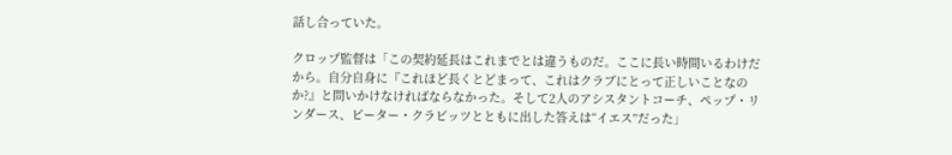話し合っていた。

クロップ監督は「この契約延長はこれまでとは違うものだ。ここに長い時間いるわけだから。自分自身に『これほど長くとどまって、これはクラブにとって正しいことなのか?』と問いかけなければならなかった。そして2人のアシスタントコーチ、ペップ・リンダース、ピーター・クラビッツとともに出した答えは“イエス”だった」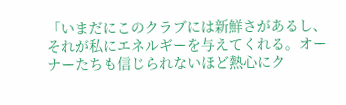「いまだにこのクラブには新鮮さがあるし、それが私にエネルギーを与えてくれる。オーナーたちも信じられないほど熱心にク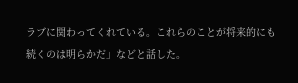ラブに関わってくれている。これらのことが将来的にも続くのは明らかだ」などと話した。